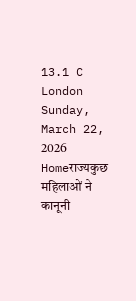13.1 C
London
Sunday, March 22, 2026
Homeराज्यकुछ महिलाओं ने कानूनी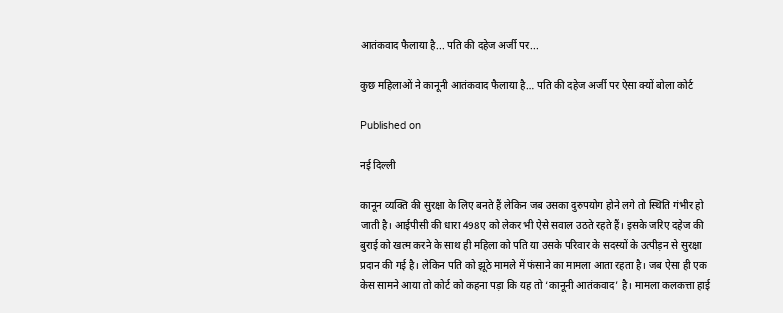आतंकवाद फैलाया है... पति की दहेज अर्जी पर...

कुछ महिलाओं ने कानूनी आतंकवाद फैलाया है… पति की दहेज अर्जी पर ऐसा क्यों बोला कोर्ट

Published on

नई दिल्ली

कानून व्यक्ति की सुरक्षा के लिए बनते हैं लेकिन जब उसका दुरुपयोग होने लगे तो स्थिति गंभीर हो जाती है। आईपीसी की धारा 498ए को लेकर भी ऐसे सवाल उठते रहते हैं। इसके जरिए दहेज की बुराई को खत्म करने के साथ ही महिला को पति या उसके परिवार के सदस्यों के उत्पीड़न से सुरक्षा प्रदान की गई है। लेकिन पति को झूठे मामले में फंसाने का मामला आता रहता है। जब ऐसा ही एक केस सामने आया तो कोर्ट को कहना पड़ा कि यह तो ‘कानूनी आतंकवाद’ है। मामला कलकत्ता हाई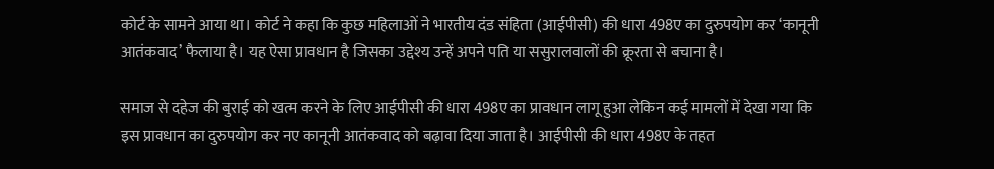कोर्ट के सामने आया था। कोर्ट ने कहा कि कुछ महिलाओं ने भारतीय दंड संहिता (आईपीसी) की धारा 498ए का दुरुपयोग कर ‘कानूनी आतंकवाद’ फैलाया है। यह ऐसा प्रावधान है जिसका उद्देश्य उन्हें अपने पति या ससुरालवालों की क्रूरता से बचाना है।

समाज से दहेज की बुराई को खत्म करने के लिए आईपीसी की धारा 498ए का प्रावधान लागू हुआ लेकिन कई मामलों में देखा गया कि इस प्रावधान का दुरुपयोग कर नए कानूनी आतंकवाद को बढ़ावा दिया जाता है। आईपीसी की धारा 498ए के तहत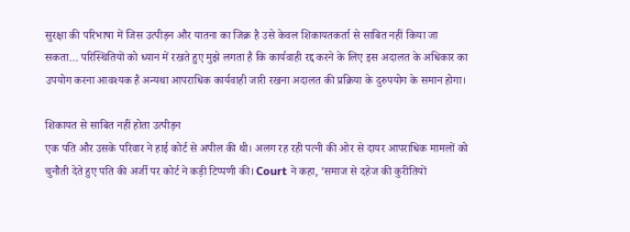सुरक्षा की परिभाषा में जिस उत्पीड़न और यातना का जिक्र है उसे केवल शिकायतकर्ता से साबित नहीं किया जा सकता… परिस्थितियों को ध्यान में रखते हुए मुझे लगता है कि कार्यवाही रद्द करने के लिए इस अदालत के अधिकार का उपयोग करना आवश्यक है अन्यथा आपराधिक कार्यवाही जारी रखना अदालत की प्रक्रिया के दुरुपयोग के समान होगा।

शिकायत से साबित नहीं होता उत्पीड़न
एक पति और उसके परिवार ने हाई कोर्ट से अपील की थी। अलग रह रही पत्नी की ओर से दायर आपराधिक मामलों को चुनौती देते हुए पति की अर्जी पर कोर्ट ने कड़ी टिप्पणी की। Court ने कहा, ‘समाज से दहेज की कुरीतियों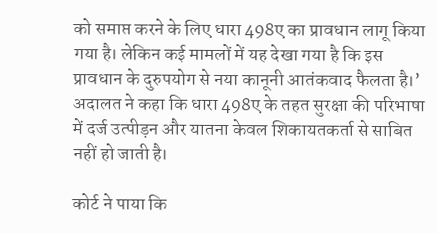को समाप्त करने के लिए धारा 498ए का प्रावधान लागू किया गया है। लेकिन कई मामलों में यह देखा गया है कि इस प्रावधान के दुरुपयोग से नया कानूनी आतंकवाद फैलता है।’ अदालत ने कहा कि धारा 498ए के तहत सुरक्षा की परिभाषा में दर्ज उत्पीड़न और यातना केवल शिकायतकर्ता से साबित नहीं हो जाती है।

कोर्ट ने पाया कि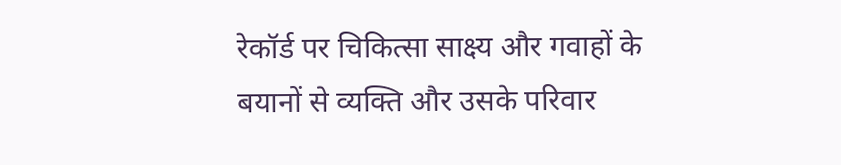रेकॉर्ड पर चिकित्सा साक्ष्य और गवाहों के बयानों से व्यक्ति और उसके परिवार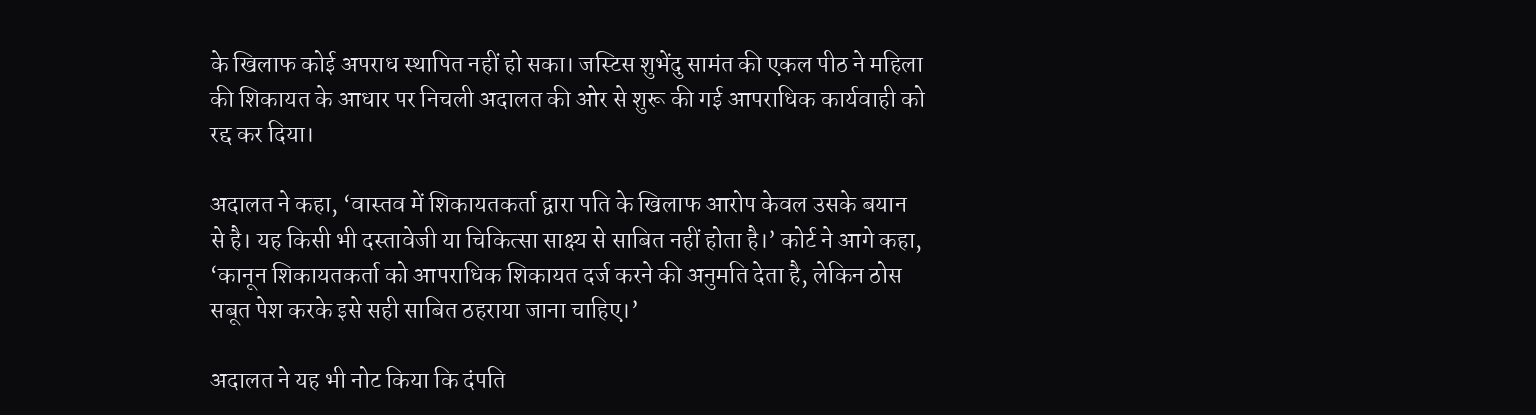के खिलाफ कोई अपराध स्थापित नहीं हो सका। जस्टिस शुभेंदु सामंत की एकल पीठ ने महिला की शिकायत के आधार पर निचली अदालत की ओर से शुरू की गई आपराधिक कार्यवाही को रद्द कर दिया।

अदालत ने कहा, ‘वास्तव में शिकायतकर्ता द्वारा पति के खिलाफ आरोप केवल उसके बयान से है। यह किसी भी दस्तावेजी या चिकित्सा साक्ष्य से साबित नहीं होता है।’ कोर्ट ने आगे कहा, ‘कानून शिकायतकर्ता को आपराधिक शिकायत दर्ज करने की अनुमति देता है, लेकिन ठोस सबूत पेश करके इसे सही साबित ठहराया जाना चाहिए।’

अदालत ने यह भी नोट किया कि दंपति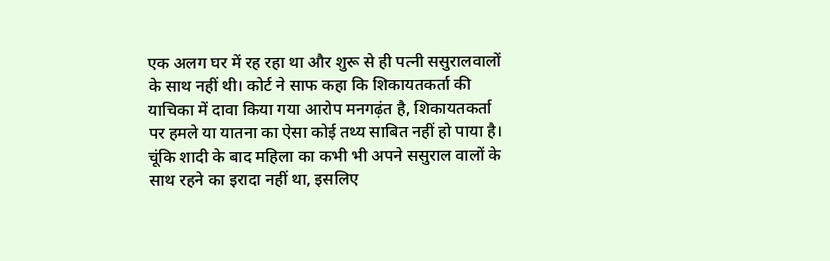एक अलग घर में रह रहा था और शुरू से ही पत्नी ससुरालवालों के साथ नहीं थी। कोर्ट ने साफ कहा कि शिकायतकर्ता की याचिका में दावा किया गया आरोप मनगढ़ंत है, शिकायतकर्ता पर हमले या यातना का ऐसा कोई तथ्य साबित नहीं हो पाया है। चूंकि शादी के बाद महिला का कभी भी अपने ससुराल वालों के साथ रहने का इरादा नहीं था, इसलिए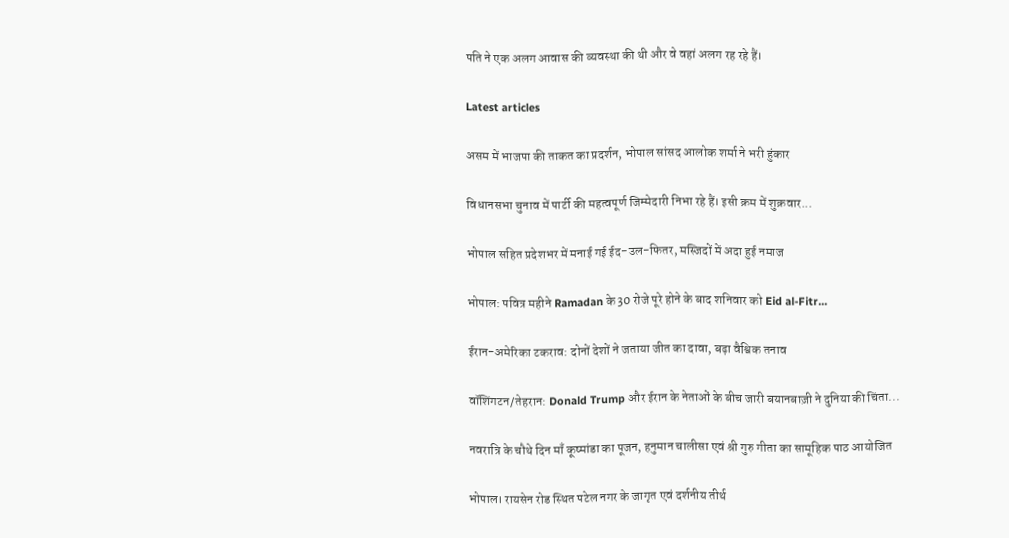पति ने एक अलग आवास की व्यवस्था की थी और वे वहां अलग रह रहे हैं।

Latest articles

असम में भाजपा की ताकत का प्रदर्शन, भोपाल सांसद आलोक शर्मा ने भरी हुंकार

विधानसभा चुनाव में पार्टी की महत्वपूर्ण जिम्मेदारी निभा रहे हैं। इसी क्रम में शुक्रवार...

भोपाल सहित प्रदेशभर में मनाई गई ईद-उल-फितर, मस्जिदों में अदा हुई नमाज

भोपाल: पवित्र महीने Ramadan के 30 रोजे पूरे होने के बाद शनिवार को Eid al-Fitr...

ईरान-अमेरिका टकराव: दोनों देशों ने जताया जीत का दावा, बढ़ा वैश्विक तनाव

वॉशिंगटन/तेहरान: Donald Trump और ईरान के नेताओं के बीच जारी बयानबाज़ी ने दुनिया की चिंता...

नवरात्रि के चौथे दिन माँ कूष्मांडा का पूजन, हनुमान चालीसा एवं श्री गुरु गीता का सामूहिक पाठ आयोजित

भोपाल। रायसेन रोड स्थित पटेल नगर के जागृत एवं दर्शनीय तीर्थ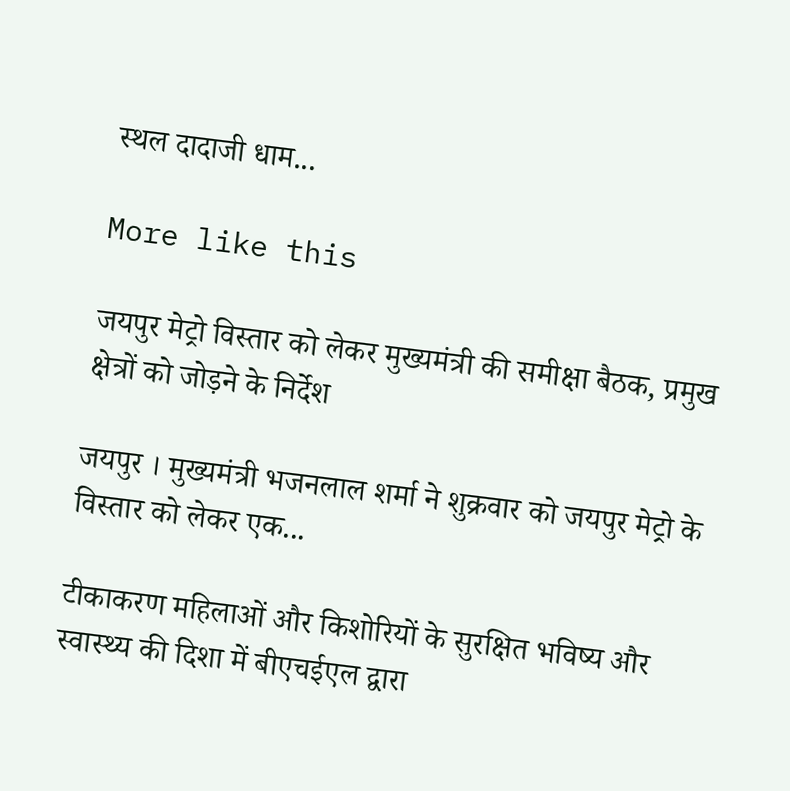स्थल दादाजी धाम...

More like this

जयपुर मेट्रो विस्तार को लेकर मुख्यमंत्री की समीक्षा बैठक, प्रमुख क्षेत्रों को जोड़ने के निर्देश

जयपुर । मुख्यमंत्री भजनलाल शर्मा ने शुक्रवार को जयपुर मेट्रो के विस्तार को लेकर एक...

टीकाकरण महिलाओं और किशोरियों के सुरक्षित भविष्य और स्वास्थ्य की दिशा में बीएचईएल द्वारा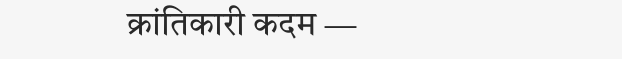क्रांतिकारी कदम —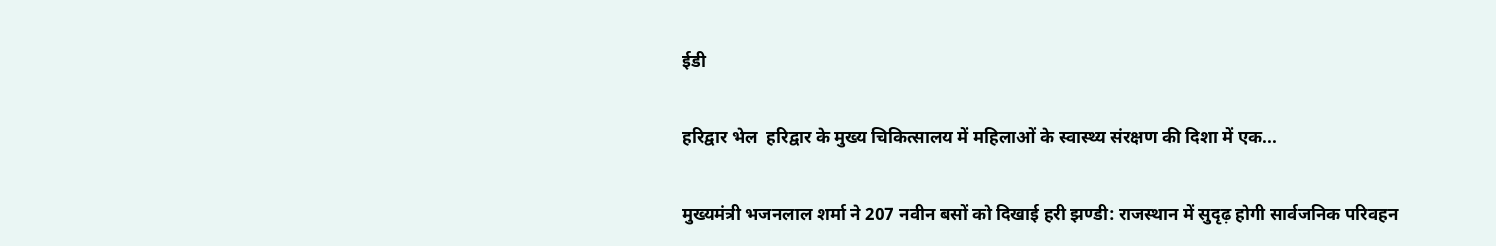ईडी

हरिद्वार भेल  हरिद्वार के मुख्य चिकित्सालय में महिलाओं के स्वास्थ्य संरक्षण की दिशा में एक...

मुख्यमंत्री भजनलाल शर्मा ने 207 नवीन बसों को दिखाई हरी झण्डी: राजस्थान में सुदृढ़ होगी सार्वजनिक परिवहन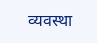व्यवस्था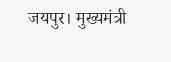जयपुर। मुख्यमंत्री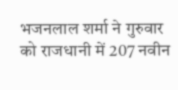भजनलाल शर्मा ने गुरुवार को राजधानी में 207 नवीन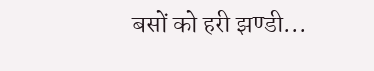बसों को हरी झण्डी...